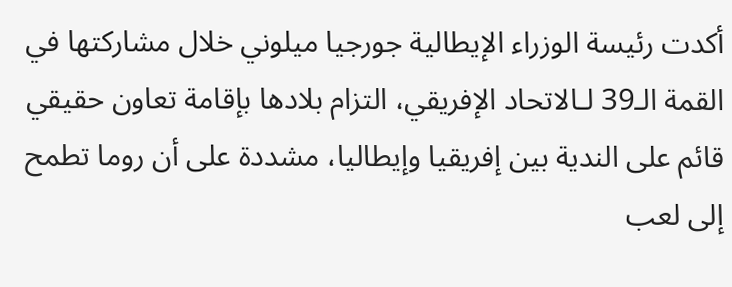أكدت رئيسة الوزراء الإيطالية جورجيا ميلوني خلال مشاركتها في القمة الـ39 لـالاتحاد الإفريقي، التزام بلادها بإقامة تعاون حقيقي قائم على الندية بين إفريقيا وإيطاليا، مشددة على أن روما تطمح إلى لعب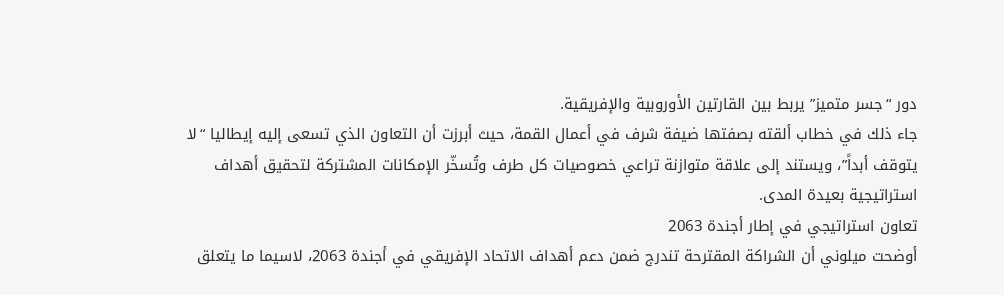دور “جسر متميز” يربط بين القارتين الأوروبية والإفريقية.
جاء ذلك في خطاب ألقته بصفتها ضيفة شرف في أعمال القمة، حيث أبرزت أن التعاون الذي تسعى إليه إيطاليا “لا يتوقف أبداً”، ويستند إلى علاقة متوازنة تراعي خصوصيات كل طرف وتُسخّر الإمكانات المشتركة لتحقيق أهداف استراتيجية بعيدة المدى.
تعاون استراتيجي في إطار أجندة 2063
أوضحت ميلوني أن الشراكة المقترحة تندرج ضمن دعم أهداف الاتحاد الإفريقي في أجندة 2063، لاسيما ما يتعلق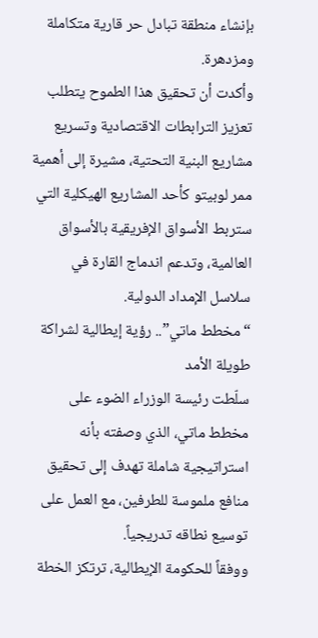بإنشاء منطقة تبادل حر قارية متكاملة ومزدهرة.
وأكدت أن تحقيق هذا الطموح يتطلب تعزيز الترابطات الاقتصادية وتسريع مشاريع البنية التحتية، مشيرة إلى أهمية ممر لوبيتو كأحد المشاريع الهيكلية التي ستربط الأسواق الإفريقية بالأسواق العالمية، وتدعم اندماج القارة في سلاسل الإمداد الدولية.
“مخطط ماتي”.. رؤية إيطالية لشراكة طويلة الأمد
سلّطت رئيسة الوزراء الضوء على مخطط ماتي، الذي وصفته بأنه استراتيجية شاملة تهدف إلى تحقيق منافع ملموسة للطرفين، مع العمل على توسيع نطاقه تدريجياً.
ووفقاً للحكومة الإيطالية، ترتكز الخطة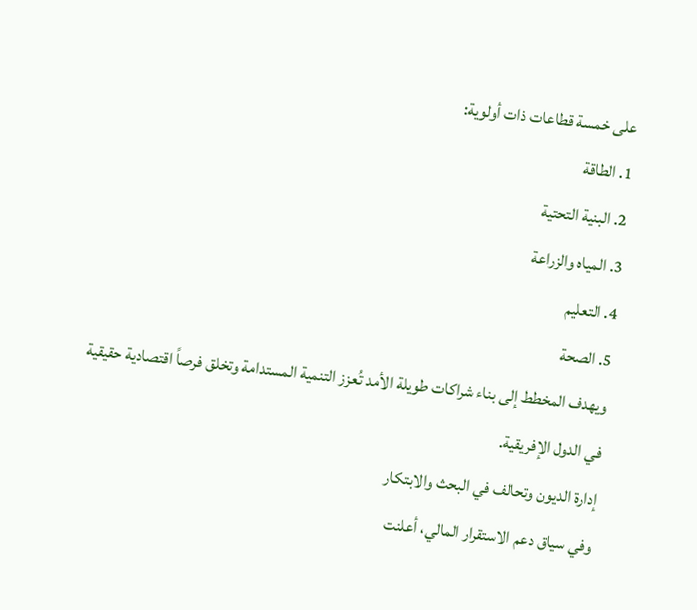على خمسة قطاعات ذات أولوية:
1. الطاقة
2. البنية التحتية
3. المياه والزراعة
4. التعليم
5. الصحة
ويهدف المخطط إلى بناء شراكات طويلة الأمد تُعزز التنمية المستدامة وتخلق فرصاً اقتصادية حقيقية في الدول الإفريقية.
إدارة الديون وتحالف في البحث والابتكار
وفي سياق دعم الاستقرار المالي، أعلنت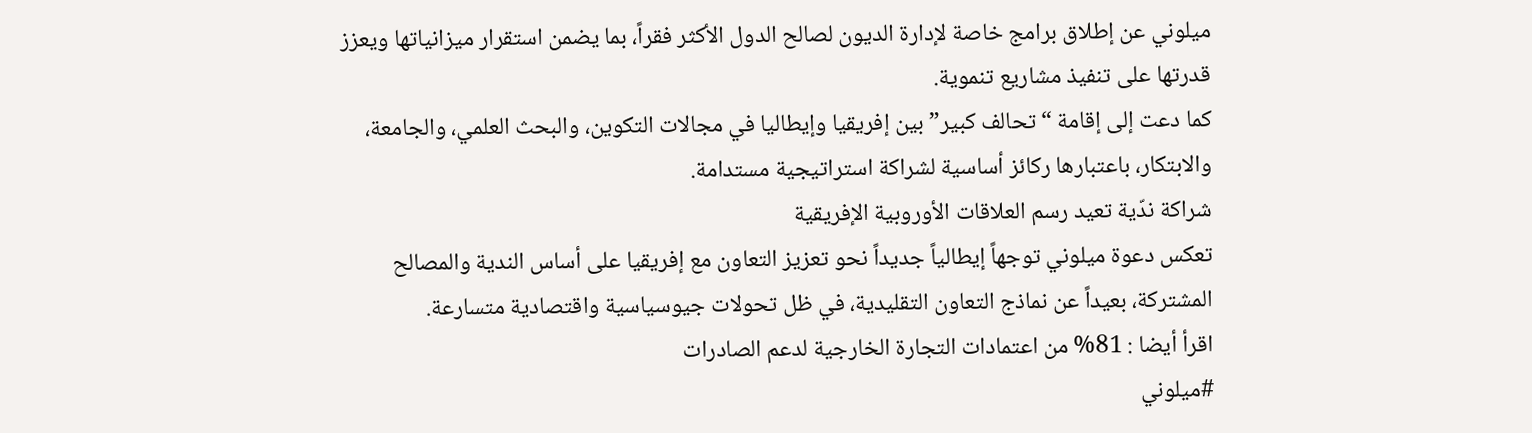ميلوني عن إطلاق برامج خاصة لإدارة الديون لصالح الدول الأكثر فقراً، بما يضمن استقرار ميزانياتها ويعزز قدرتها على تنفيذ مشاريع تنموية.
كما دعت إلى إقامة “تحالف كبير” بين إفريقيا وإيطاليا في مجالات التكوين، والبحث العلمي، والجامعة، والابتكار، باعتبارها ركائز أساسية لشراكة استراتيجية مستدامة.
شراكة ندّية تعيد رسم العلاقات الأوروبية الإفريقية
تعكس دعوة ميلوني توجهاً إيطالياً جديداً نحو تعزيز التعاون مع إفريقيا على أساس الندية والمصالح المشتركة، بعيداً عن نماذج التعاون التقليدية، في ظل تحولات جيوسياسية واقتصادية متسارعة.
اقرأ أيضا : 81% من اعتمادات التجارة الخارجية لدعم الصادرات
#ميلوني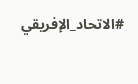#الاتحاد_الإفريقي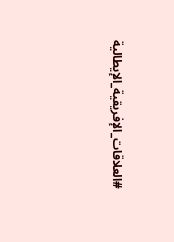#العلاقات_الإفريقية_الإيطالية